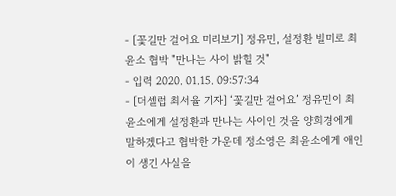- [꽃길만 걸어요 미리보기] 정유민, 설정환 빌미로 최윤소 협박 "만나는 사이 밝힐 것"
- 입력 2020. 01.15. 09:57:34
- [더셀럽 최서율 기자] ‘꽃길만 걸어요’ 정유민이 최윤소에게 설정환과 만나는 사이인 것을 양희경에게 말하겠다고 협박한 가운데 정소영은 최윤소에게 애인이 생긴 사실을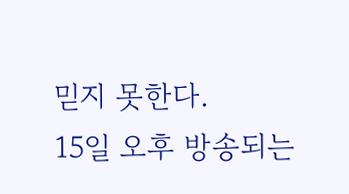믿지 못한다.
15일 오후 방송되는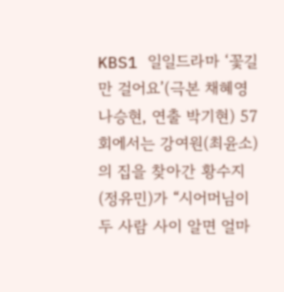KBS1 일일드라마 ‘꽃길만 걸어요’(극본 채혜영 나승현, 연출 박기현) 57회에서는 강여원(최윤소)의 집을 찾아간 황수지(정유민)가 “시어머님이 두 사람 사이 알면 얼마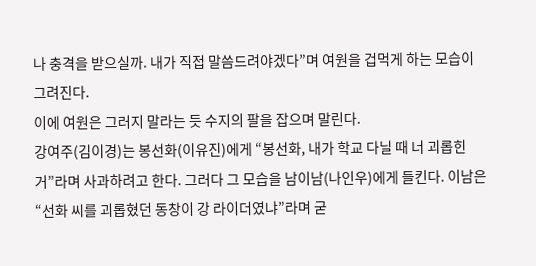나 충격을 받으실까. 내가 직접 말씀드려야겠다”며 여원을 겁먹게 하는 모습이 그려진다.
이에 여원은 그러지 말라는 듯 수지의 팔을 잡으며 말린다.
강여주(김이경)는 봉선화(이유진)에게 “봉선화, 내가 학교 다닐 때 너 괴롭힌 거”라며 사과하려고 한다. 그러다 그 모습을 남이남(나인우)에게 들킨다. 이남은 “선화 씨를 괴롭혔던 동창이 강 라이더였냐”라며 굳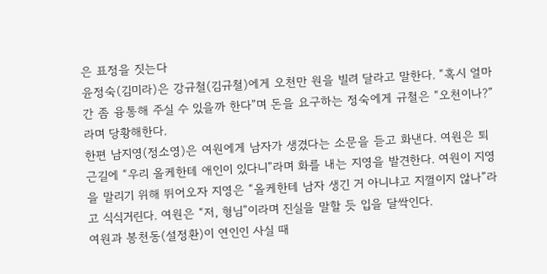은 표정을 짓는다
윤정숙(김미라)은 강규철(김규철)에게 오천만 원을 빌려 달라고 말한다. “혹시 얼마간 좀 융통해 주실 수 있을까 한다”며 돈을 요구하는 정숙에게 규철은 “오천이나?”라며 당황해한다.
한편 남지영(정소영)은 여원에게 남자가 생겼다는 소문을 듣고 화낸다. 여원은 퇴근길에 “우리 올케한테 애인이 있다니”라며 화를 내는 지영을 발견한다. 여원이 지영을 말리기 위해 뛰어오자 지영은 “올케한테 남자 생긴 거 아니냐고 지껄이지 않나”라고 식식거린다. 여원은 “저, 형님”이라며 진실을 말할 듯 입을 달싹인다.
여원과 봉천동(설정환)이 연인인 사실 때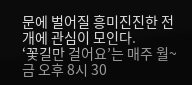문에 벌어질 흥미진진한 전개에 관심이 모인다.
‘꽃길만 걸어요’는 매주 월~금 오후 8시 30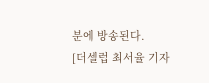분에 방송된다.
[더셀럽 최서율 기자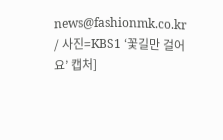news@fashionmk.co.kr / 사진=KBS1 ‘꽃길만 걸어요’ 캡처]